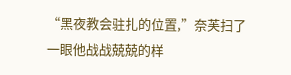“黑夜教会驻扎的位置,”奈芙扫了一眼他战战兢兢的样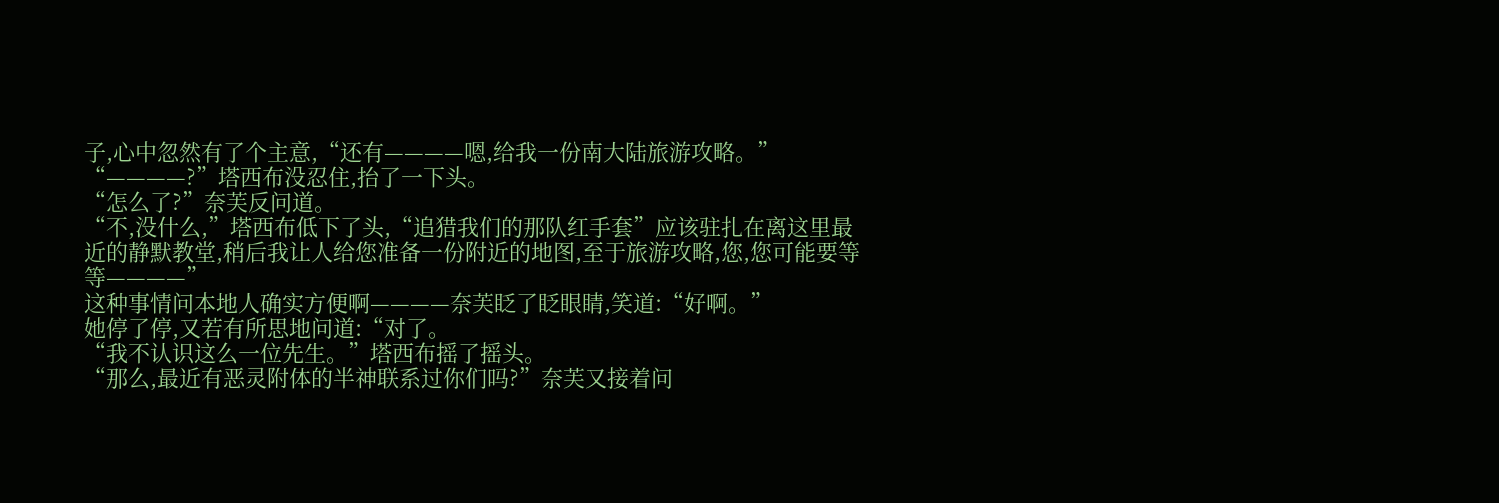子,心中忽然有了个主意,“还有————嗯,给我一份南大陆旅游攻略。”
“————?”塔西布没忍住,抬了一下头。
“怎么了?”奈芙反问道。
“不,没什么,”塔西布低下了头,“追猎我们的那队红手套”应该驻扎在离这里最近的静默教堂,稍后我让人给您准备一份附近的地图,至于旅游攻略,您,您可能要等等————”
这种事情问本地人确实方便啊————奈芙眨了眨眼睛,笑道:“好啊。”
她停了停,又若有所思地问道:“对了。
“我不认识这么一位先生。”塔西布摇了摇头。
“那么,最近有恶灵附体的半神联系过你们吗?”奈芙又接着问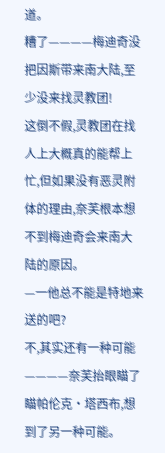道。
糟了————梅迪奇没把因斯带来南大陆,至少没来找灵教团!
这倒不假,灵教团在找人上大概真的能帮上忙,但如果没有恶灵附体的理由,奈芙根本想不到梅迪奇会来南大陆的原因。
—一他总不能是特地来送的吧?
不,其实还有一种可能————奈芙抬眼瞄了瞄帕伦克·塔西布,想到了另一种可能。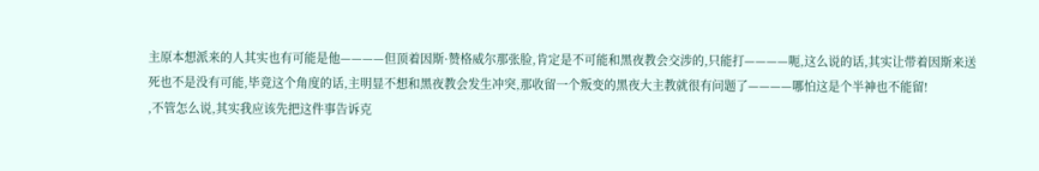主原本想派来的人其实也有可能是他————但顶着因斯·赞格威尔那张脸,肯定是不可能和黑夜教会交涉的,只能打————呃,这么说的话,其实让带着因斯来送死也不是没有可能,毕竟这个角度的话,主明显不想和黑夜教会发生冲突,那收留一个叛变的黑夜大主教就很有问题了————哪怕这是个半神也不能留!
,不管怎么说,其实我应该先把这件事告诉克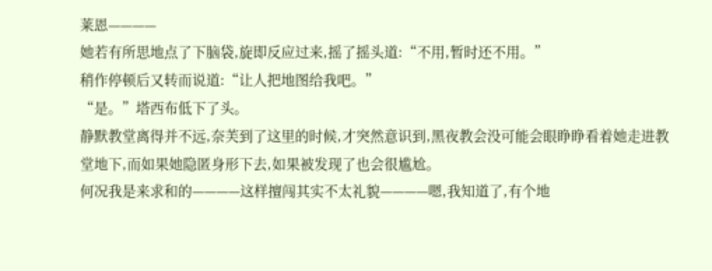莱恩————
她若有所思地点了下脑袋,旋即反应过来,摇了摇头道:“不用,暂时还不用。”
稍作停顿后又转而说道:“让人把地图给我吧。”
“是。”塔西布低下了头。
静默教堂离得并不远,奈芙到了这里的时候,才突然意识到,黑夜教会没可能会眼睁睁看着她走进教堂地下,而如果她隐匿身形下去,如果被发现了也会很尴尬。
何况我是来求和的————这样擅闯其实不太礼貌————嗯,我知道了,有个地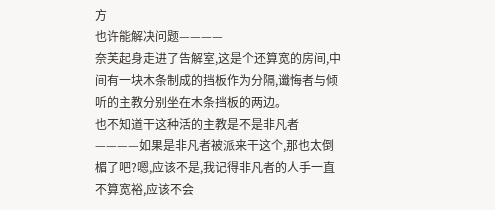方
也许能解决问题————
奈芙起身走进了告解室,这是个还算宽的房间,中间有一块木条制成的挡板作为分隔,谶悔者与倾听的主教分别坐在木条挡板的两边。
也不知道干这种活的主教是不是非凡者————如果是非凡者被派来干这个,那也太倒楣了吧?嗯,应该不是,我记得非凡者的人手一直不算宽裕,应该不会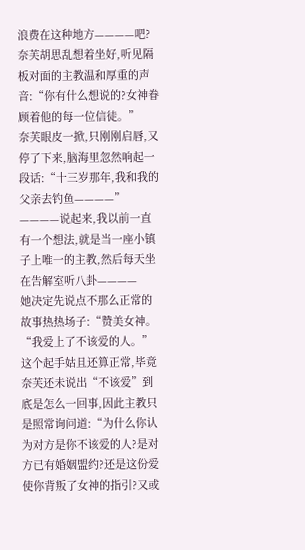浪费在这种地方————吧?
奈芙胡思乱想着坐好,听见隔板对面的主教温和厚重的声音:“你有什么想说的?女神眷顾着他的每一位信徒。”
奈芙眼皮一掀,只刚刚启唇,又停了下来,脑海里忽然响起一段话:“十三岁那年,我和我的父亲去钓鱼————”
————说起来,我以前一直有一个想法,就是当一座小镇子上唯一的主教,然后每天坐在告解室听八卦————
她决定先说点不那么正常的故事热热场子:“赞美女神。
“我爱上了不该爱的人。”
这个起手姑且还算正常,毕竟奈芙还未说出“不该爱”到底是怎么一回事,因此主教只是照常询问道:“为什么你认为对方是你不该爱的人?是对方已有婚姻盟约?还是这份爱使你背叛了女神的指引?又或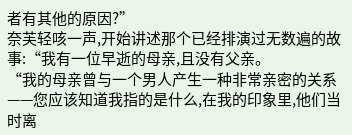者有其他的原因?”
奈芙轻咳一声,开始讲述那个已经排演过无数遍的故事:“我有一位早逝的母亲,且没有父亲。
“我的母亲曾与一个男人产生一种非常亲密的关系——您应该知道我指的是什么,在我的印象里,他们当时离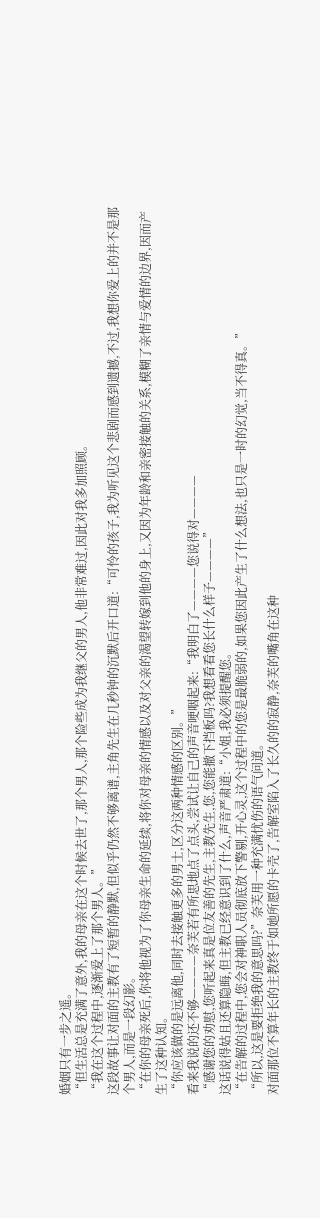婚姻只有一步之遥。
“但生活总是充满了意外,我的母亲在这个时候去世了,那个男人,那个险些成为我继父的男人,他非常难过,因此对我多加照顾。
“我在这个过程中,逐渐爱上了那个男人。”
这段故事让对面的主教有了短暂的静默,但似乎仍然不够离谱,主角先生在几秒钟的沉默后开口道:“可怜的孩子,我为听见这个悲剧而感到遗撼,不过,我想你爱上的并不是那个男人,而是一段幻影。
“在你的母亲死后,你将他视为了你母亲生命的延续,将你对母亲的情感以及对父亲的渴望转嫁到他的身上,又因为年龄和亲密接触的关系,模糊了亲情与爱情的边界,因而产生了这种认知。
“你应该做的是远离他,同时去接触更多的男士,区分这两种情感的区别。”
看来我说的还不够————奈芙若有所思地点了点头,尝试让自己的声音哽咽起来:“我明白了————您说得对————
“感谢您的劝慰,您听起来真是位友善的先生,主教先生,您,您能撤下挡板吗?我想看看您长什么样子————”
这话说得姑且还算隐晦,但主教已经意识到了什么,声音严肃道:“小姐,我必须提醒您。
“在告解的过程中,您会对神职人员彻底放下警剔,开心灵,这个过程中的您是最脆弱的,如果您因此产生了什么想法,也只是一时的幻觉,当不得真。”
“所以,这是要拒绝我的意思吗?”奈芙用一种充满忧伤的语气问道。
对面那位不算年长的主教终于如她所愿的卡壳了,告解室陷入了长久的的寂静,奈芙的嘴角在这种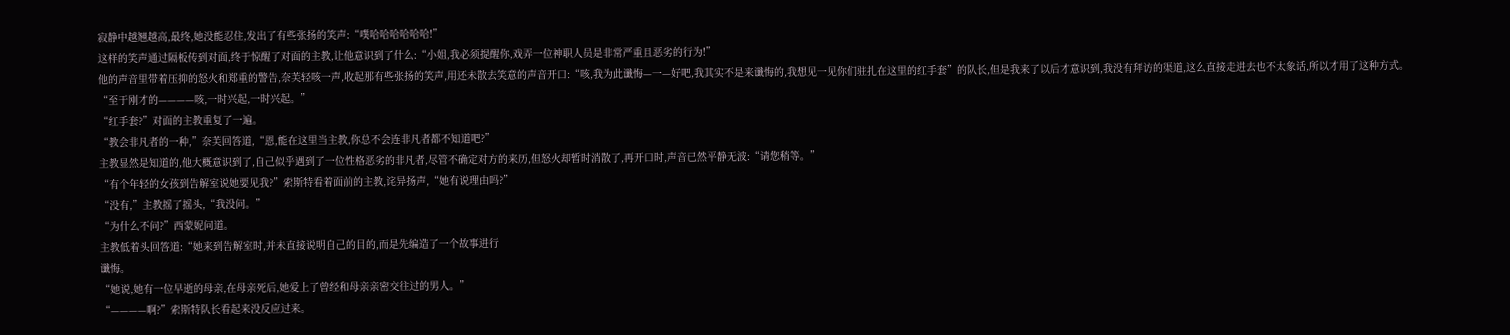寂静中越翘越高,最终,她没能忍住,发出了有些张扬的笑声:“噗哈哈哈哈哈哈!”
这样的笑声通过隔板传到对面,终于惊醒了对面的主教,让他意识到了什么:“小姐,我必须提醒你,戏弄一位神职人员是非常严重且恶劣的行为!”
他的声音里带着压抑的怒火和郑重的警告,奈芙轻咳一声,收起那有些张扬的笑声,用还未散去笑意的声音开口:“咳,我为此谶悔—一—好吧,我其实不是来谶悔的,我想见一见你们驻扎在这里的红手套”的队长,但是我来了以后才意识到,我没有拜访的渠道,这么直接走进去也不太象话,所以才用了这种方式。
“至于刚才的————咳,一时兴起,一时兴起。”
“红手套?”对面的主教重复了一遍。
“教会非凡者的一种,”奈芙回答道,“恩,能在这里当主教,你总不会连非凡者都不知道吧?”
主教显然是知道的,他大概意识到了,自己似乎遇到了一位性格恶劣的非凡者,尽管不确定对方的来历,但怒火却暂时消散了,再开口时,声音已然平静无波:“请您稍等。”
“有个年轻的女孩到告解室说她要见我?”索斯特看着面前的主教,诧异扬声,“她有说理由吗?”
“没有,”主教摇了摇头,“我没问。”
“为什么不问?”西蒙妮问道。
主教低着头回答道:“她来到告解室时,并未直接说明自己的目的,而是先编造了一个故事进行
谶悔。
“她说,她有一位早逝的母亲,在母亲死后,她爱上了曾经和母亲亲密交往过的男人。”
“————啊?”索斯特队长看起来没反应过来。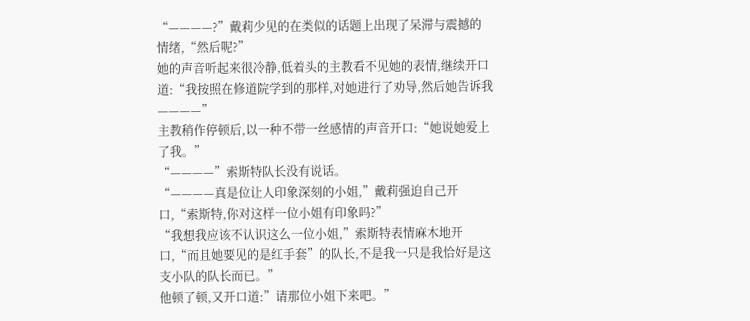“————?”戴莉少见的在类似的话题上出现了呆滞与震撼的情绪,“然后呢?”
她的声音听起来很冷静,低着头的主教看不见她的表情,继续开口道:“我按照在修道院学到的那样,对她进行了劝导,然后她告诉我————”
主教稍作停顿后,以一种不带一丝感情的声音开口:“她说她爱上了我。”
“————”索斯特队长没有说话。
“————真是位让人印象深刻的小姐,”戴莉强迫自己开口,“索斯特,你对这样一位小姐有印象吗?”
“我想我应该不认识这么一位小姐,”索斯特表情麻木地开口,“而且她要见的是红手套”的队长,不是我一只是我恰好是这支小队的队长而已。”
他顿了顿,又开口道:”请那位小姐下来吧。”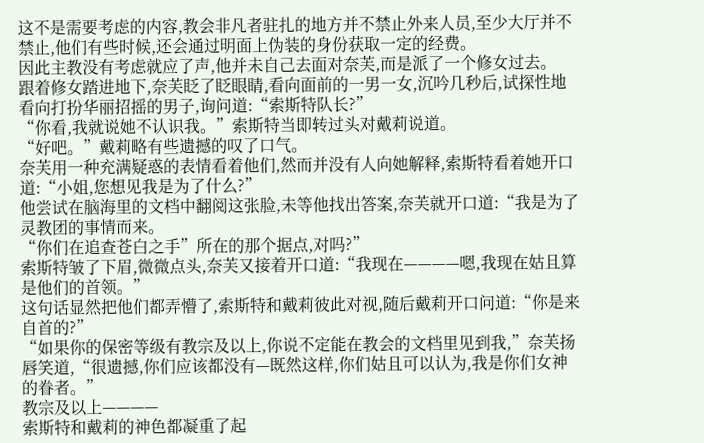这不是需要考虑的内容,教会非凡者驻扎的地方并不禁止外来人员,至少大厅并不禁止,他们有些时候,还会通过明面上伪装的身份获取一定的经费。
因此主教没有考虑就应了声,他并未自己去面对奈芙,而是派了一个修女过去。
跟着修女踏进地下,奈芙眨了眨眼睛,看向面前的一男一女,沉吟几秒后,试探性地看向打扮华丽招摇的男子,询问道:“索斯特队长?”
“你看,我就说她不认识我。”索斯特当即转过头对戴莉说道。
“好吧。”戴莉略有些遗撼的叹了口气。
奈芙用一种充满疑惑的表情看着他们,然而并没有人向她解释,索斯特看着她开口道:“小姐,您想见我是为了什么?”
他尝试在脑海里的文档中翻阅这张脸,未等他找出答案,奈芙就开口道:“我是为了灵教团的事情而来。
“你们在追查苍白之手”所在的那个据点,对吗?”
索斯特皱了下眉,微微点头,奈芙又接着开口道:“我现在————嗯,我现在姑且算是他们的首领。”
这句话显然把他们都弄懵了,索斯特和戴莉彼此对视,随后戴莉开口问道:“你是来自首的?”
“如果你的保密等级有教宗及以上,你说不定能在教会的文档里见到我,”奈芙扬唇笑道,“很遗撼,你们应该都没有—既然这样,你们姑且可以认为,我是你们女神的眷者。”
教宗及以上————
索斯特和戴莉的神色都凝重了起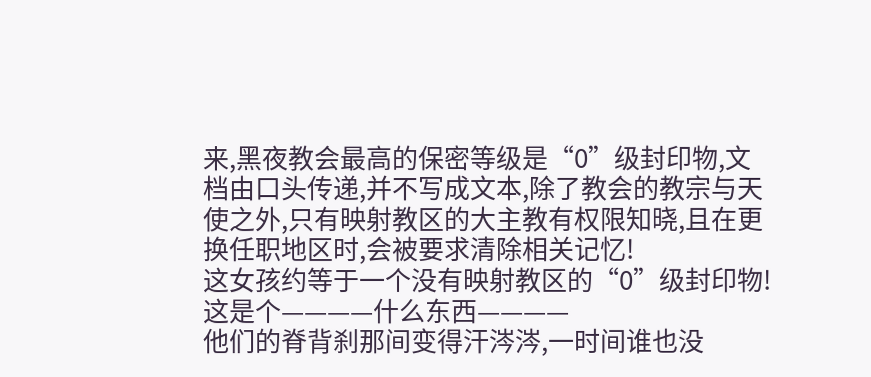来,黑夜教会最高的保密等级是“0”级封印物,文档由口头传递,并不写成文本,除了教会的教宗与天使之外,只有映射教区的大主教有权限知晓,且在更换任职地区时,会被要求清除相关记忆!
这女孩约等于一个没有映射教区的“0”级封印物!
这是个————什么东西————
他们的脊背刹那间变得汗涔涔,一时间谁也没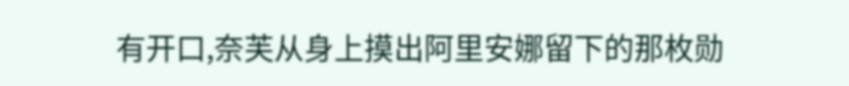有开口,奈芙从身上摸出阿里安娜留下的那枚勋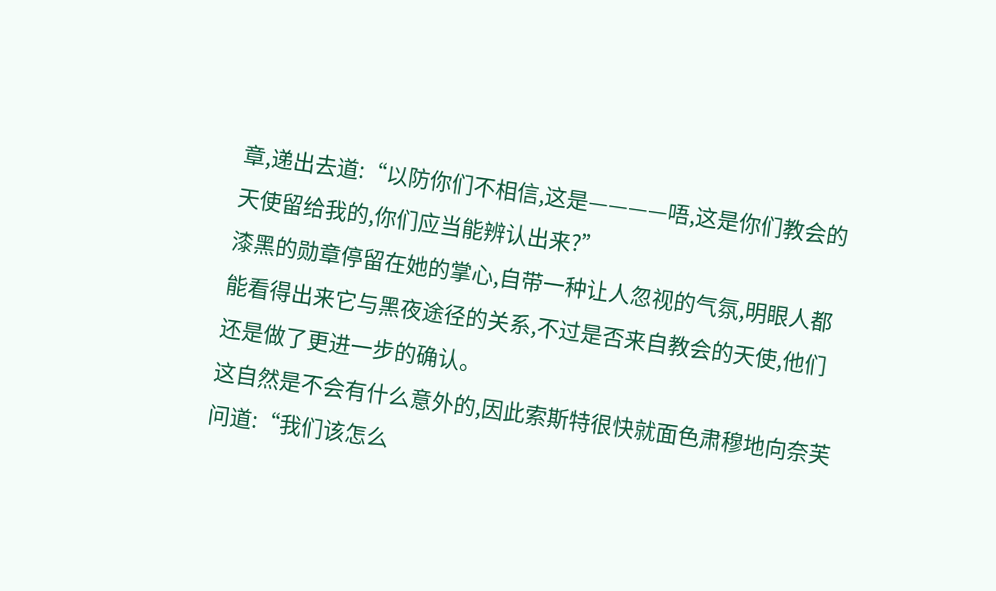章,递出去道:“以防你们不相信,这是————唔,这是你们教会的天使留给我的,你们应当能辨认出来?”
漆黑的勋章停留在她的掌心,自带一种让人忽视的气氛,明眼人都能看得出来它与黑夜途径的关系,不过是否来自教会的天使,他们还是做了更进一步的确认。
这自然是不会有什么意外的,因此索斯特很快就面色肃穆地向奈芙问道:“我们该怎么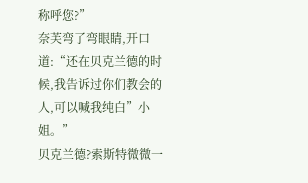称呼您?”
奈芙弯了弯眼睛,开口道:“还在贝克兰德的时候,我告诉过你们教会的人,可以喊我纯白”小姐。”
贝克兰德?索斯特微微一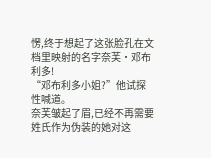愣,终于想起了这张脸孔在文档里映射的名字奈芙·邓布利多!
“邓布利多小姐?”他试探性喊道。
奈芙皱起了眉,已经不再需要姓氏作为伪装的她对这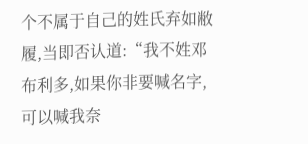个不属于自己的姓氏弃如敝履,当即否认道:“我不姓邓布利多,如果你非要喊名字,可以喊我奈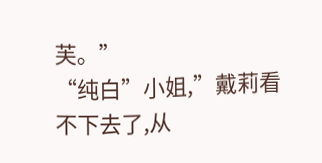芙。”
“纯白”小姐,”戴莉看不下去了,从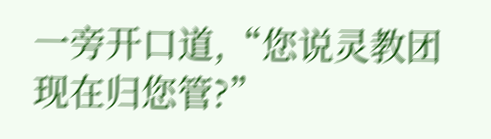一旁开口道,“您说灵教团现在归您管?”